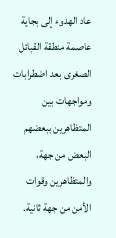عاد الهدوء إلى بجاية عاصمة منطقة القبائل الصغرى بعد اضطرابات ومواجهات بين المتظاهرين ببعضهم البعض من جهة، والمتظاهرين وقوات الأمن من جهة ثانية.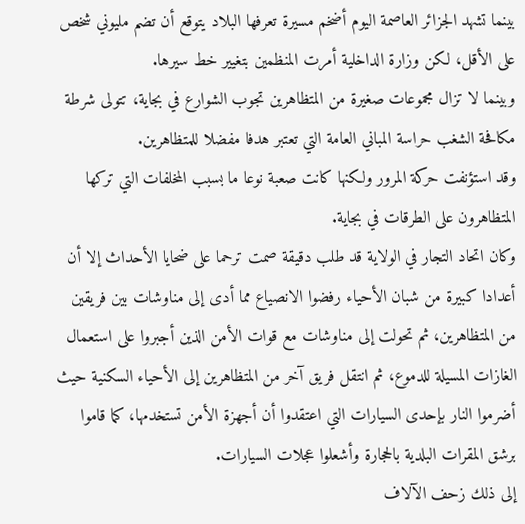بينما تشهد الجزائر العاصمة اليوم أضخم مسيرة تعرفها البلاد يتوقع أن تضم مليوني شخص على الأقل، لكن وزارة الداخلية أمرت المنظمين بتغيير خط سيرها.
وبينما لا تزال مجموعات صغيرة من المتظاهرين تجوب الشوارع في بجاية، تتولى شرطة مكافحة الشغب حراسة المباني العامة التي تعتبر هدفا مفضلا للمتظاهرين.
وقد استؤنفت حركة المرور ولكنها كانت صعبة نوعا ما بسبب المخلفات التي تركها المتظاهرون على الطرقات في بجاية.
وكان اتحاد التجار في الولاية قد طلب دقيقة صمت ترحما على ضحايا الأحداث إلا أن أعدادا كبيرة من شبان الأحياء رفضوا الانصياع مما أدى إلى مناوشات بين فريقين من المتظاهرين، ثم تحولت إلى مناوشات مع قوات الأمن الذين أجبروا على استعمال الغازات المسيلة للدموع، ثم انتقل فريق آخر من المتظاهرين إلى الأحياء السكنية حيث أضرموا النار بإحدى السيارات التي اعتقدوا أن أجهزة الأمن تستخدمها، كما قاموا برشق المقرات البلدية بالحجارة وأشعلوا عجلات السيارات.
إلى ذلك زحف الآلاف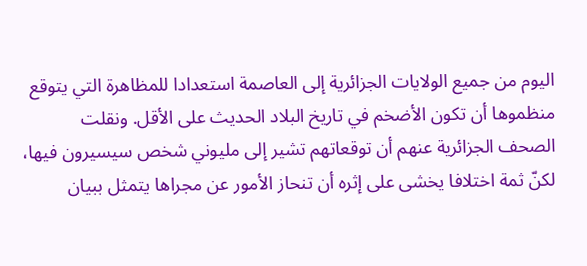اليوم من جميع الولايات الجزائرية إلى العاصمة استعدادا للمظاهرة التي يتوقع منظموها أن تكون الأضخم في تاريخ البلاد الحديث على الأقل. ونقلت الصحف الجزائرية عنهم أن توقعاتهم تشير إلى مليوني شخص سيسيرون فيها، لكنّ ثمة اختلافا يخشى على إثره أن تنحاز الأمور عن مجراها يتمثل ببيان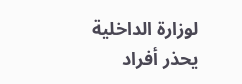لوزارة الداخلية يحذر أفراد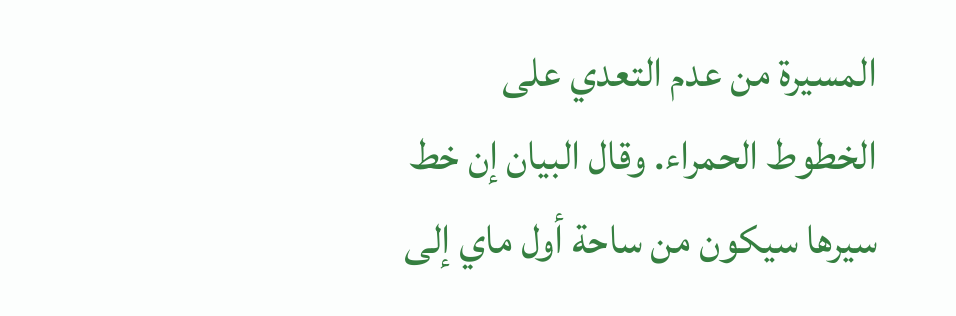المسيرة من عدم التعدي على الخطوط الحمراء. وقال البيان إن خط سيرها سيكون من ساحة أول ماي إلى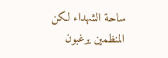ساحة الشهداء لكن المنظمين يرغبون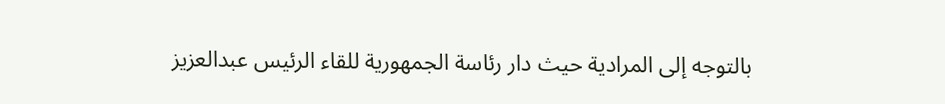بالتوجه إلى المرادية حيث دار رئاسة الجمهورية للقاء الرئيس عبدالعزيز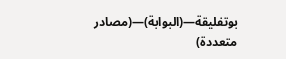بوتفليقة—(البوابة)—(مصادر متعددة)